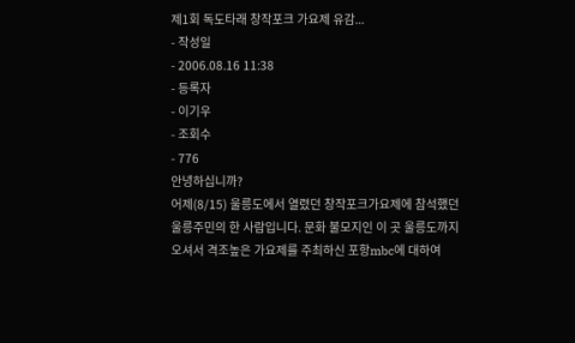제1회 독도타래 창작포크 가요제 유감...
- 작성일
- 2006.08.16 11:38
- 등록자
- 이기우
- 조회수
- 776
안녕하십니까?
어제(8/15) 울릉도에서 열렸던 창작포크가요제에 참석했던
울릉주민의 한 사람입니다. 문화 불모지인 이 곳 울릉도까지
오셔서 격조높은 가요제를 주최하신 포항mbc에 대하여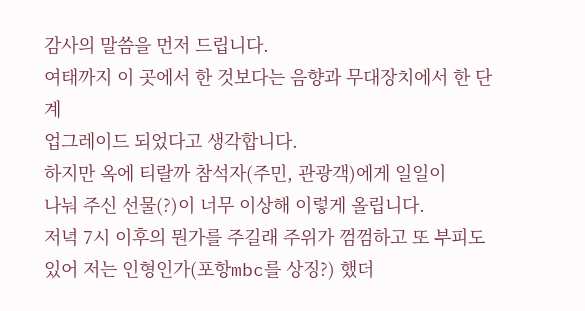감사의 말씀을 먼저 드립니다.
여태까지 이 곳에서 한 것보다는 음향과 무대장치에서 한 단계
업그레이드 되었다고 생각합니다.
하지만 옥에 티랄까 참석자(주민, 관광객)에게 일일이
나눠 주신 선물(?)이 너무 이상해 이렇게 올립니다.
저녁 7시 이후의 뭔가를 주길래 주위가 껌껌하고 또 부피도
있어 저는 인형인가(포항mbc를 상징?) 했더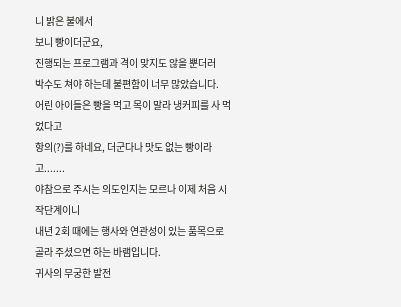니 밝은 불에서
보니 빵이더군요,
진행되는 프로그램과 격이 맞지도 않을 뿐더러
박수도 쳐야 하는데 불편함이 너무 많았습니다.
어린 아이들은 빵을 먹고 목이 말라 냉커피를 사 먹었다고
항의(?)를 하네요, 더군다나 맛도 없는 빵이라고.......
야참으로 주시는 의도인지는 모르나 이제 처음 시작단계이니
내년 2회 때에는 행사와 연관성이 있는 품목으로
골라 주셨으면 하는 바램입니다.
귀사의 무궁한 발전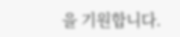을 기원합니다.